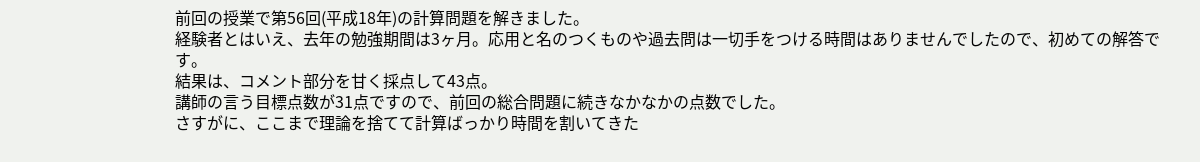前回の授業で第56回(平成18年)の計算問題を解きました。
経験者とはいえ、去年の勉強期間は3ヶ月。応用と名のつくものや過去問は一切手をつける時間はありませんでしたので、初めての解答です。
結果は、コメント部分を甘く採点して43点。
講師の言う目標点数が31点ですので、前回の総合問題に続きなかなかの点数でした。
さすがに、ここまで理論を捨てて計算ばっかり時間を割いてきた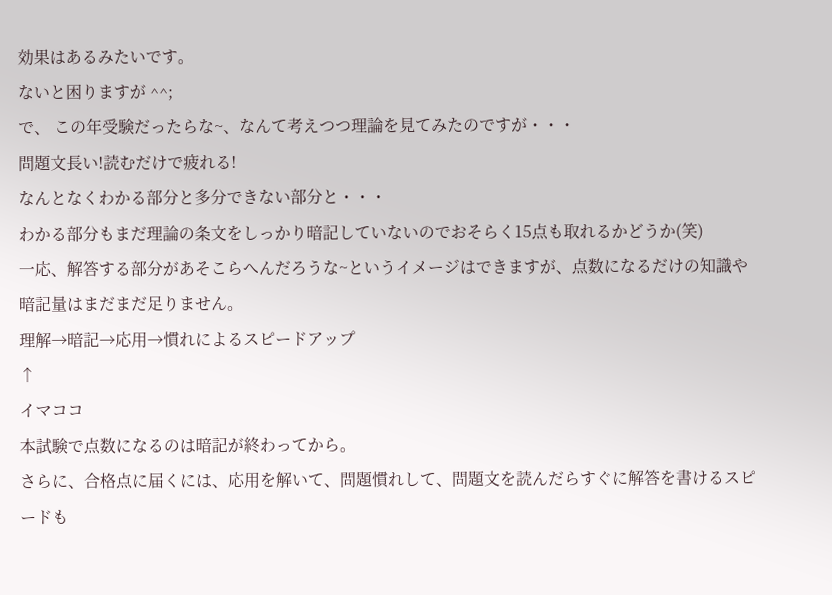効果はあるみたいです。
ないと困りますが ^^;
で、 この年受験だったらな~、なんて考えつつ理論を見てみたのですが・・・
問題文長い!読むだけで疲れる!
なんとなくわかる部分と多分できない部分と・・・
わかる部分もまだ理論の条文をしっかり暗記していないのでおそらく15点も取れるかどうか(笑)
一応、解答する部分があそこらへんだろうな~というイメージはできますが、点数になるだけの知識や暗記量はまだまだ足りません。
理解→暗記→応用→慣れによるスピードアップ
↑
イマココ
本試験で点数になるのは暗記が終わってから。
さらに、合格点に届くには、応用を解いて、問題慣れして、問題文を読んだらすぐに解答を書けるスピードも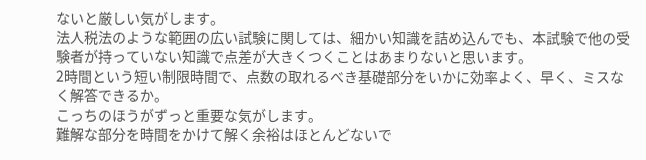ないと厳しい気がします。
法人税法のような範囲の広い試験に関しては、細かい知識を詰め込んでも、本試験で他の受験者が持っていない知識で点差が大きくつくことはあまりないと思います。
2時間という短い制限時間で、点数の取れるべき基礎部分をいかに効率よく、早く、ミスなく解答できるか。
こっちのほうがずっと重要な気がします。
難解な部分を時間をかけて解く余裕はほとんどないで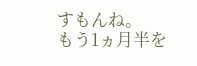すもんね。
もう1ヵ月半を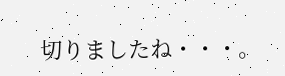切りましたね・・・。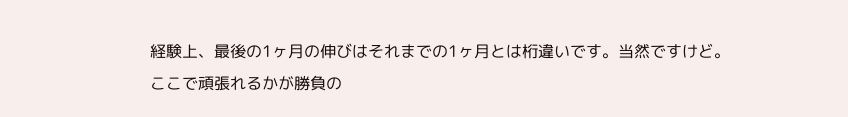経験上、最後の1ヶ月の伸びはそれまでの1ヶ月とは桁違いです。当然ですけど。
ここで頑張れるかが勝負の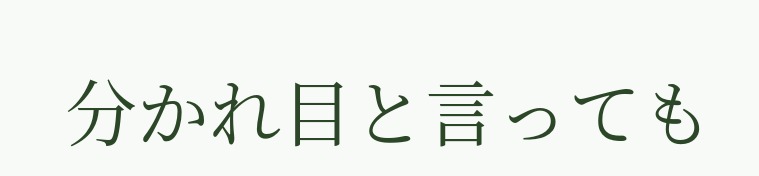分かれ目と言っても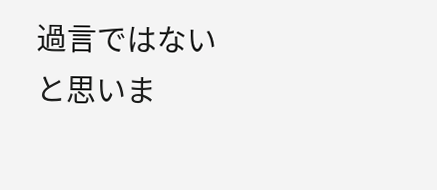過言ではないと思いま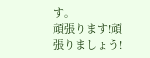す。
頑張ります!頑張りましょう!